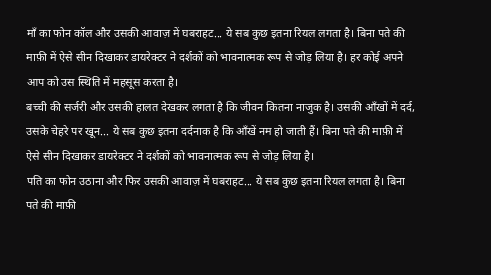माँ का फोन कॉल और उसकी आवाज़ में घबराहट... ये सब कुछ इतना रियल लगता है। बिना पते की माफ़ी में ऐसे सीन दिखाकर डायरेक्टर ने दर्शकों को भावनात्मक रूप से जोड़ लिया है। हर कोई अपने आप को उस स्थिति में महसूस करता है।
बच्ची की सर्जरी और उसकी हालत देखकर लगता है कि जीवन कितना नाजुक है। उसकी आँखों में दर्द, उसके चेहरे पर खून... ये सब कुछ इतना दर्दनाक है कि आँखें नम हो जाती हैं। बिना पते की माफ़ी में ऐसे सीन दिखाकर डायरेक्टर ने दर्शकों को भावनात्मक रूप से जोड़ लिया है।
पति का फोन उठाना और फिर उसकी आवाज़ में घबराहट... ये सब कुछ इतना रियल लगता है। बिना पते की माफ़ी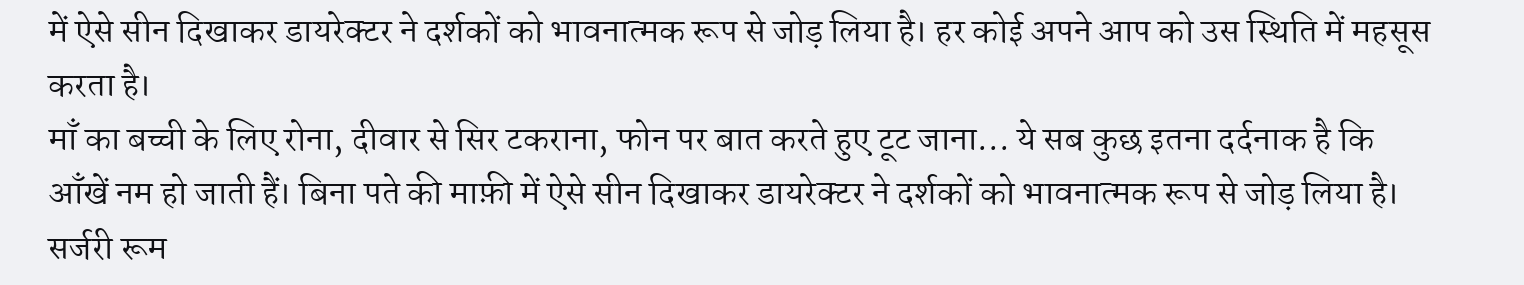में ऐसे सीन दिखाकर डायरेक्टर ने दर्शकों को भावनात्मक रूप से जोड़ लिया है। हर कोई अपने आप को उस स्थिति में महसूस करता है।
माँ का बच्ची के लिए रोना, दीवार से सिर टकराना, फोन पर बात करते हुए टूट जाना... ये सब कुछ इतना दर्दनाक है कि आँखें नम हो जाती हैं। बिना पते की माफ़ी में ऐसे सीन दिखाकर डायरेक्टर ने दर्शकों को भावनात्मक रूप से जोड़ लिया है।
सर्जरी रूम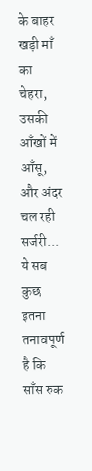के बाहर खड़ी माँ का चेहरा, उसकी आँखों में आँसू, और अंदर चल रही सर्जरी... ये सब कुछ इतना तनावपूर्ण है कि साँस रुक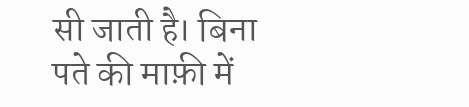सी जाती है। बिना पते की माफ़ी में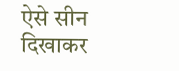ऐसे सीन दिखाकर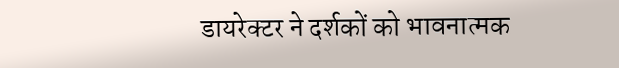डायरेक्टर ने दर्शकों को भावनात्मक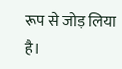रूप से जोड़ लिया है।